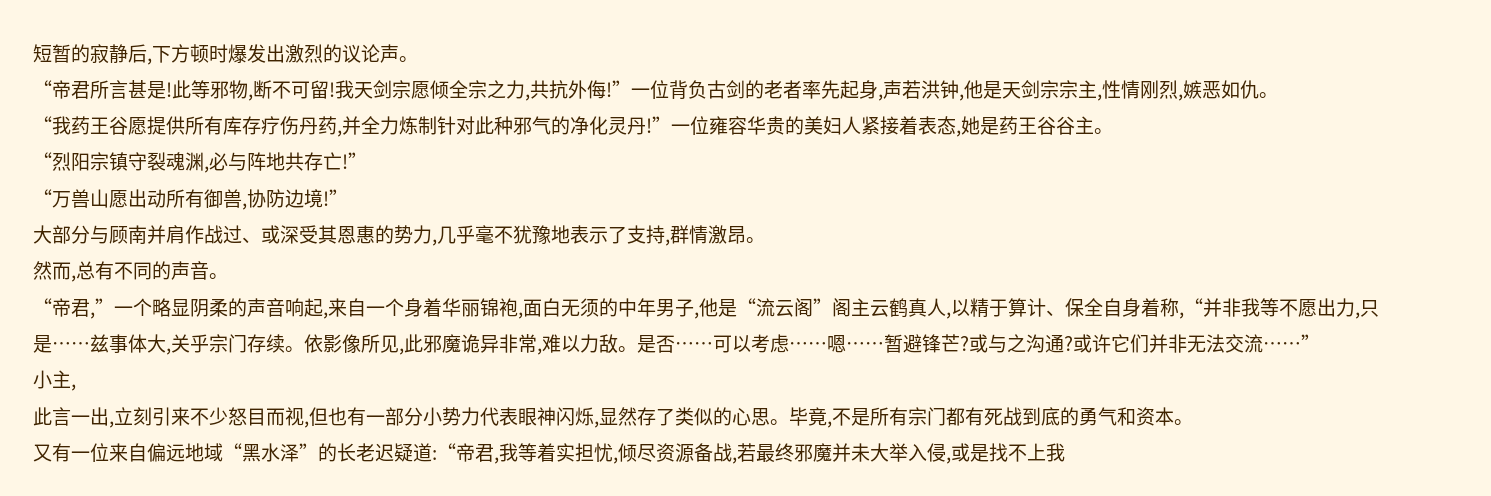短暂的寂静后,下方顿时爆发出激烈的议论声。
“帝君所言甚是!此等邪物,断不可留!我天剑宗愿倾全宗之力,共抗外侮!”一位背负古剑的老者率先起身,声若洪钟,他是天剑宗宗主,性情刚烈,嫉恶如仇。
“我药王谷愿提供所有库存疗伤丹药,并全力炼制针对此种邪气的净化灵丹!”一位雍容华贵的美妇人紧接着表态,她是药王谷谷主。
“烈阳宗镇守裂魂渊,必与阵地共存亡!”
“万兽山愿出动所有御兽,协防边境!”
大部分与顾南并肩作战过、或深受其恩惠的势力,几乎毫不犹豫地表示了支持,群情激昂。
然而,总有不同的声音。
“帝君,”一个略显阴柔的声音响起,来自一个身着华丽锦袍,面白无须的中年男子,他是“流云阁”阁主云鹤真人,以精于算计、保全自身着称,“并非我等不愿出力,只是……兹事体大,关乎宗门存续。依影像所见,此邪魔诡异非常,难以力敌。是否……可以考虑……嗯……暂避锋芒?或与之沟通?或许它们并非无法交流……”
小主,
此言一出,立刻引来不少怒目而视,但也有一部分小势力代表眼神闪烁,显然存了类似的心思。毕竟,不是所有宗门都有死战到底的勇气和资本。
又有一位来自偏远地域“黑水泽”的长老迟疑道:“帝君,我等着实担忧,倾尽资源备战,若最终邪魔并未大举入侵,或是找不上我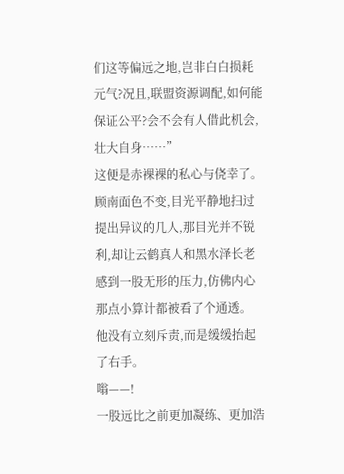们这等偏远之地,岂非白白损耗元气?况且,联盟资源调配,如何能保证公平?会不会有人借此机会,壮大自身……”
这便是赤裸裸的私心与侥幸了。
顾南面色不变,目光平静地扫过提出异议的几人,那目光并不锐利,却让云鹤真人和黑水泽长老感到一股无形的压力,仿佛内心那点小算计都被看了个通透。
他没有立刻斥责,而是缓缓抬起了右手。
嗡——!
一股远比之前更加凝练、更加浩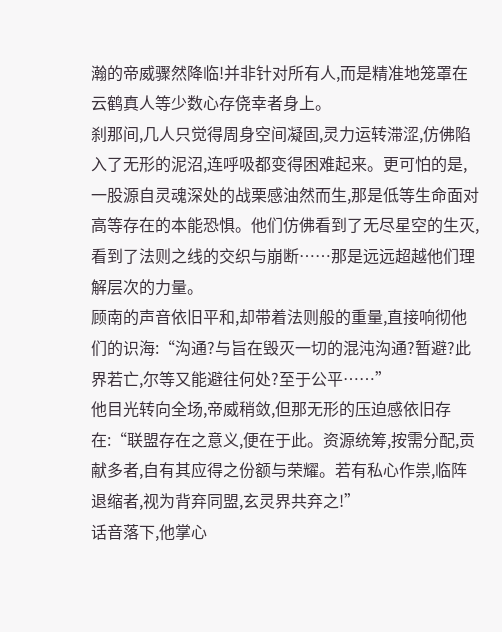瀚的帝威骤然降临!并非针对所有人,而是精准地笼罩在云鹤真人等少数心存侥幸者身上。
刹那间,几人只觉得周身空间凝固,灵力运转滞涩,仿佛陷入了无形的泥沼,连呼吸都变得困难起来。更可怕的是,一股源自灵魂深处的战栗感油然而生,那是低等生命面对高等存在的本能恐惧。他们仿佛看到了无尽星空的生灭,看到了法则之线的交织与崩断……那是远远超越他们理解层次的力量。
顾南的声音依旧平和,却带着法则般的重量,直接响彻他们的识海:“沟通?与旨在毁灭一切的混沌沟通?暂避?此界若亡,尔等又能避往何处?至于公平……”
他目光转向全场,帝威稍敛,但那无形的压迫感依旧存在:“联盟存在之意义,便在于此。资源统筹,按需分配,贡献多者,自有其应得之份额与荣耀。若有私心作祟,临阵退缩者,视为背弃同盟,玄灵界共弃之!”
话音落下,他掌心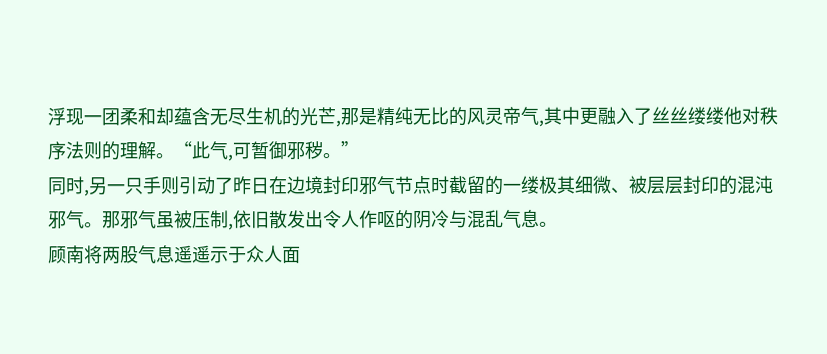浮现一团柔和却蕴含无尽生机的光芒,那是精纯无比的风灵帝气,其中更融入了丝丝缕缕他对秩序法则的理解。“此气,可暂御邪秽。”
同时,另一只手则引动了昨日在边境封印邪气节点时截留的一缕极其细微、被层层封印的混沌邪气。那邪气虽被压制,依旧散发出令人作呕的阴冷与混乱气息。
顾南将两股气息遥遥示于众人面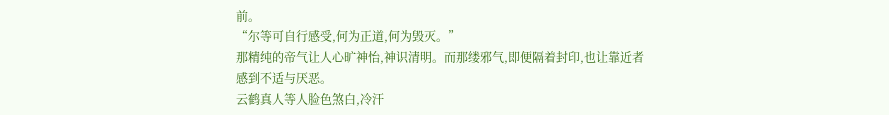前。
“尔等可自行感受,何为正道,何为毁灭。”
那精纯的帝气让人心旷神怡,神识清明。而那缕邪气,即便隔着封印,也让靠近者感到不适与厌恶。
云鹤真人等人脸色煞白,冷汗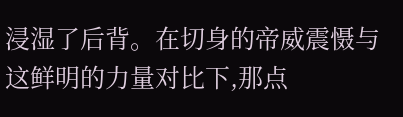浸湿了后背。在切身的帝威震慑与这鲜明的力量对比下,那点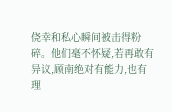侥幸和私心瞬间被击得粉碎。他们毫不怀疑,若再敢有异议,顾南绝对有能力,也有理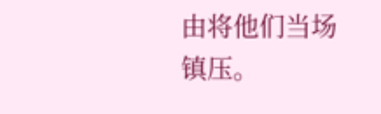由将他们当场镇压。